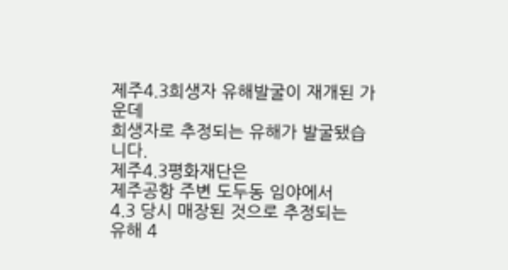제주4.3희생자 유해발굴이 재개된 가운데
희생자로 추정되는 유해가 발굴됐습니다.
제주4.3평화재단은
제주공항 주변 도두동 임야에서
4.3 당시 매장된 것으로 추정되는
유해 4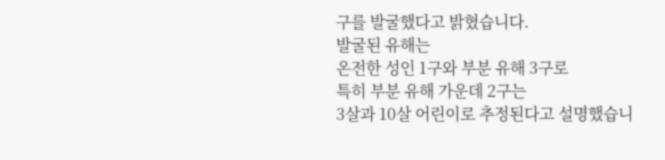구를 발굴했다고 밝혔습니다.
발굴된 유해는
온전한 성인 1구와 부분 유해 3구로
특히 부분 유해 가운데 2구는
3살과 10살 어린이로 추정된다고 설명했습니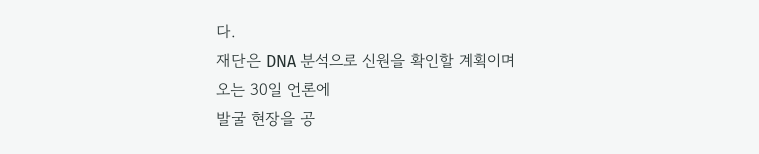다.
재단은 DNA 분석으로 신원을 확인할 계획이며
오는 30일 언론에
발굴 현장을 공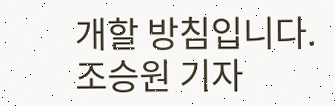개할 방침입니다.
조승원 기자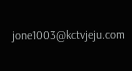jone1003@kctvjeju.com